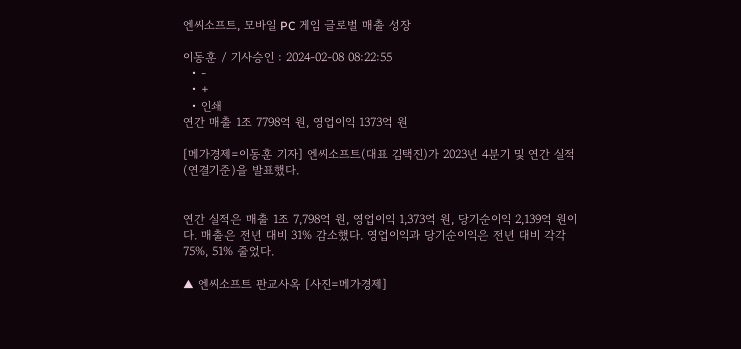엔씨소프트, 모바일 PC 게임 글로벌 매출 성장

이동훈 / 기사승인 : 2024-02-08 08:22:55
  • -
  • +
  • 인쇄
연간 매출 1조 7798억 원, 영업이익 1373억 원

[메가경제=이동훈 기자] 엔씨소프트(대표 김택진)가 2023년 4분기 및 연간 실적(연결기준)을 발표했다.


연간 실적은 매출 1조 7,798억 원, 영업이익 1,373억 원, 당기순이익 2,139억 원이다. 매출은 전년 대비 31% 감소했다. 영업이익과 당기순이익은 전년 대비 각각 75%, 51% 줄었다.

▲ 엔씨소프트 판교사옥 [사진=메가경제]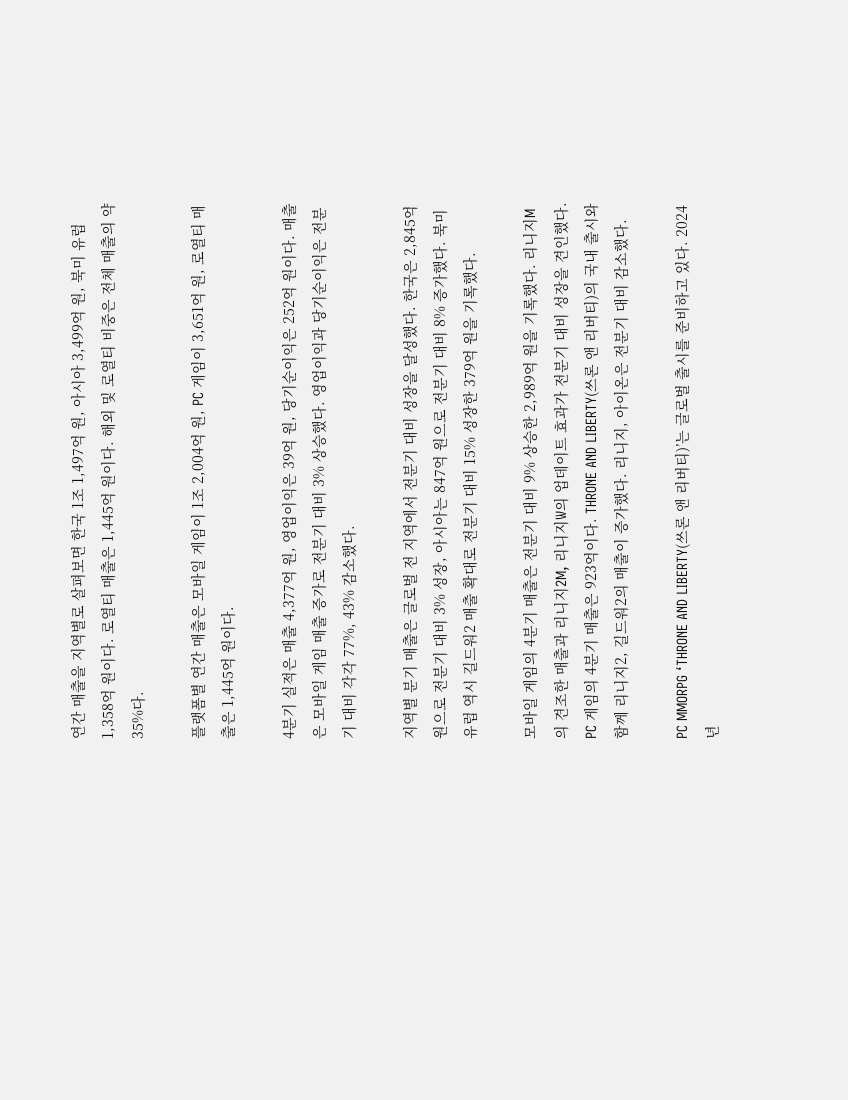연간 매출을 지역별로 살펴보면 한국 1조 1,497억 원, 아시아 3,499억 원, 북미 유럽 1,358억 원이다. 로열티 매출은 1,445억 원이다. 해외 및 로열티 비중은 전체 매출의 약 35%다.

플랫폼별 연간 매출은 모바일 게임이 1조 2,004억 원, PC 게임이 3,651억 원, 로열티 매출은 1,445억 원이다.

4분기 실적은 매출 4,377억 원, 영업이익은 39억 원, 당기순이익은 252억 원이다. 매출은 모바일 게임 매출 증가로 전분기 대비 3% 상승했다. 영업이익과 당기순이익은 전분기 대비 각각 77%, 43% 감소했다.

지역별 분기 매출은 글로벌 전 지역에서 전분기 대비 성장을 달성했다. 한국은 2,845억 원으로 전분기 대비 3% 성장, 아시아는 847억 원으로 전분기 대비 8% 증가했다. 북미 유럽 역시 길드워2 매출 확대로 전분기 대비 15% 성장한 379억 원을 기록했다.

모바일 게임의 4분기 매출은 전분기 대비 9% 상승한 2,989억 원을 기록했다. 리니지M의 견조한 매출과 리니지2M, 리니지W의 업데이트 효과가 전분기 대비 성장을 견인했다. PC 게임의 4분기 매출은 923억이다. THRONE AND LIBERTY(쓰론 앤 리버티)의 국내 출시와 함께 리니지2, 길드워2의 매출이 증가했다. 리니지, 아이온은 전분기 대비 감소했다.

PC MMORPG ‘THRONE AND LIBERTY(쓰론 앤 리버티)’는 글로벌 출시를 준비하고 있다. 2024년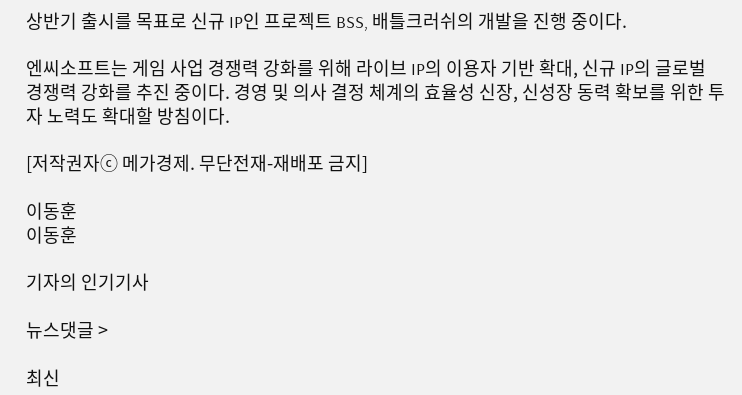상반기 출시를 목표로 신규 IP인 프로젝트 BSS, 배틀크러쉬의 개발을 진행 중이다.

엔씨소프트는 게임 사업 경쟁력 강화를 위해 라이브 IP의 이용자 기반 확대, 신규 IP의 글로벌 경쟁력 강화를 추진 중이다. 경영 및 의사 결정 체계의 효율성 신장, 신성장 동력 확보를 위한 투자 노력도 확대할 방침이다.

[저작권자ⓒ 메가경제. 무단전재-재배포 금지]

이동훈
이동훈

기자의 인기기사

뉴스댓글 >

최신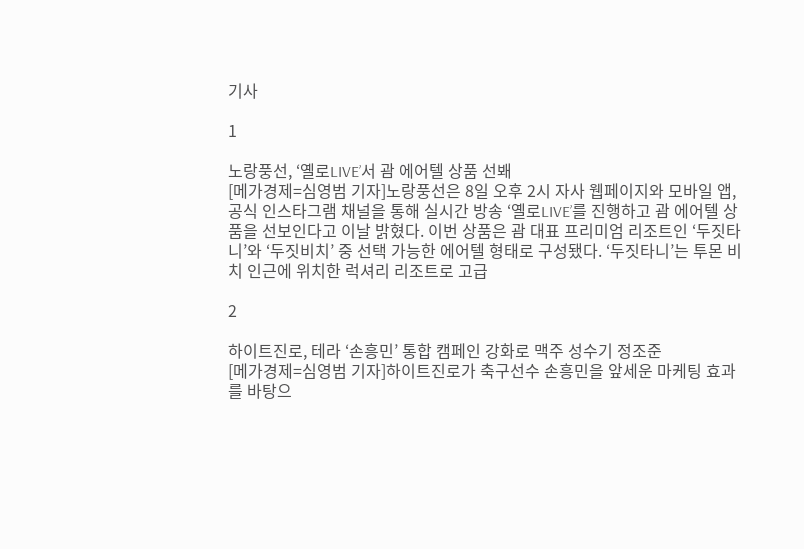기사

1

노랑풍선, ‘옐로LIVE’서 괌 에어텔 상품 선봬
[메가경제=심영범 기자]노랑풍선은 8일 오후 2시 자사 웹페이지와 모바일 앱, 공식 인스타그램 채널을 통해 실시간 방송 ‘옐로LIVE’를 진행하고 괌 에어텔 상품을 선보인다고 이날 밝혔다. 이번 상품은 괌 대표 프리미엄 리조트인 ‘두짓타니’와 ‘두짓비치’ 중 선택 가능한 에어텔 형태로 구성됐다. ‘두짓타니’는 투몬 비치 인근에 위치한 럭셔리 리조트로 고급

2

하이트진로, 테라 ‘손흥민’ 통합 캠페인 강화로 맥주 성수기 정조준
[메가경제=심영범 기자]하이트진로가 축구선수 손흥민을 앞세운 마케팅 효과를 바탕으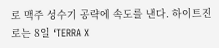로 맥주 성수기 공략에 속도를 낸다. 하이트진로는 8일 ‘TERRA X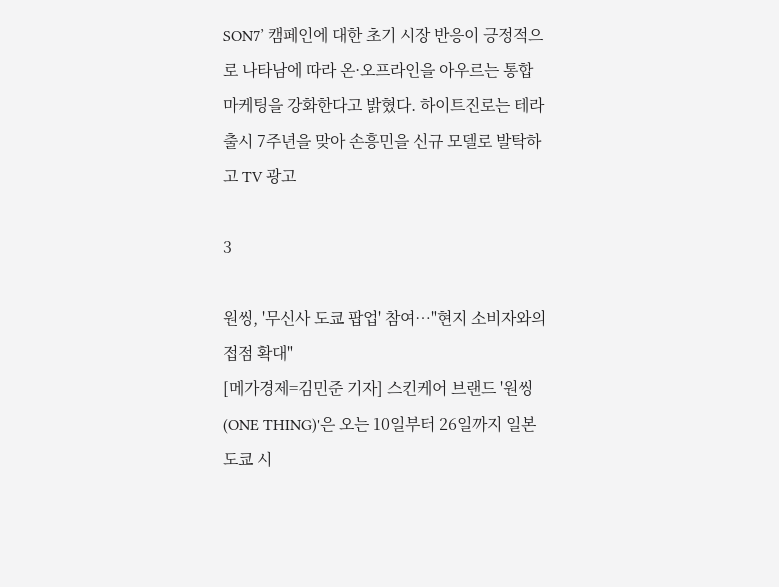SON7’ 캠페인에 대한 초기 시장 반응이 긍정적으로 나타남에 따라 온·오프라인을 아우르는 통합 마케팅을 강화한다고 밝혔다. 하이트진로는 테라 출시 7주년을 맞아 손흥민을 신규 모델로 발탁하고 TV 광고

3

원씽, '무신사 도쿄 팝업' 참여…"현지 소비자와의 접점 확대"
[메가경제=김민준 기자] 스킨케어 브랜드 '원씽(ONE THING)'은 오는 10일부터 26일까지 일본 도쿄 시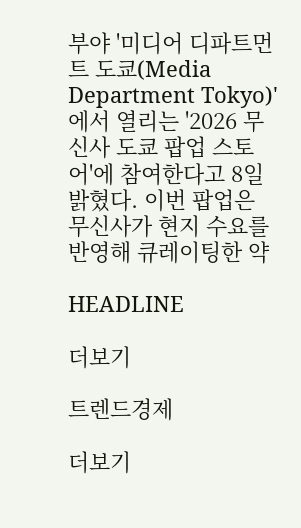부야 '미디어 디파트먼트 도쿄(Media Department Tokyo)'에서 열리는 '2026 무신사 도쿄 팝업 스토어'에 참여한다고 8일 밝혔다. 이번 팝업은 무신사가 현지 수요를 반영해 큐레이팅한 약

HEADLINE

더보기

트렌드경제

더보기